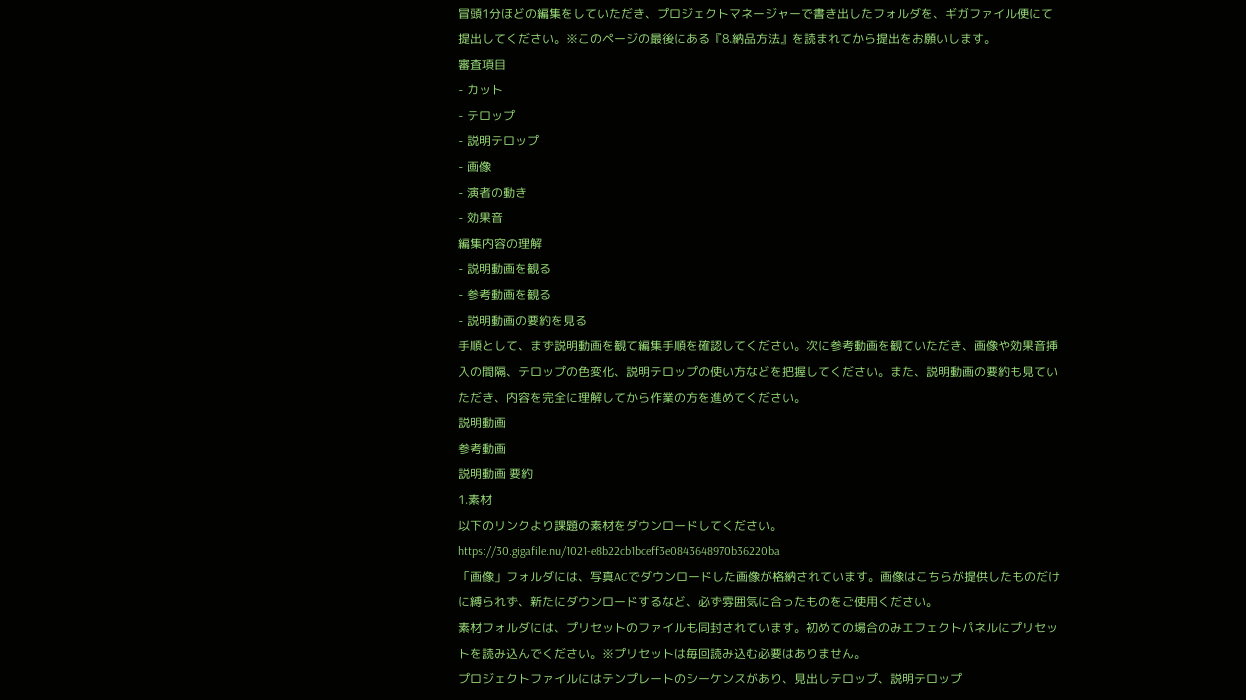冒頭1分ほどの編集をしていただき、プロジェクトマネージャーで書き出したフォルダを、ギガファイル便にて提出してください。※このページの最後にある『8.納品方法』を読まれてから提出をお願いします。
審査項目
- カット
- テロップ
- 説明テロップ
- 画像
- 演者の動き
- 効果音
編集内容の理解
- 説明動画を観る
- 参考動画を観る
- 説明動画の要約を見る
手順として、まず説明動画を観て編集手順を確認してください。次に参考動画を観ていただき、画像や効果音挿入の間隔、テロップの色変化、説明テロップの使い方などを把握してください。また、説明動画の要約も見ていただき、内容を完全に理解してから作業の方を進めてください。
説明動画
参考動画
説明動画 要約
1.素材
以下のリンクより課題の素材をダウンロードしてください。
https://30.gigafile.nu/1021-e8b22cb1bceff3e0843648970b36220ba
「画像」フォルダには、写真ACでダウンロードした画像が格納されています。画像はこちらが提供したものだけに縛られず、新たにダウンロードするなど、必ず雰囲気に合ったものをご使用ください。
素材フォルダには、プリセットのファイルも同封されています。初めての場合のみエフェクトパネルにプリセットを読み込んでください。※プリセットは毎回読み込む必要はありません。
プロジェクトファイルにはテンプレートのシーケンスがあり、見出しテロップ、説明テロップ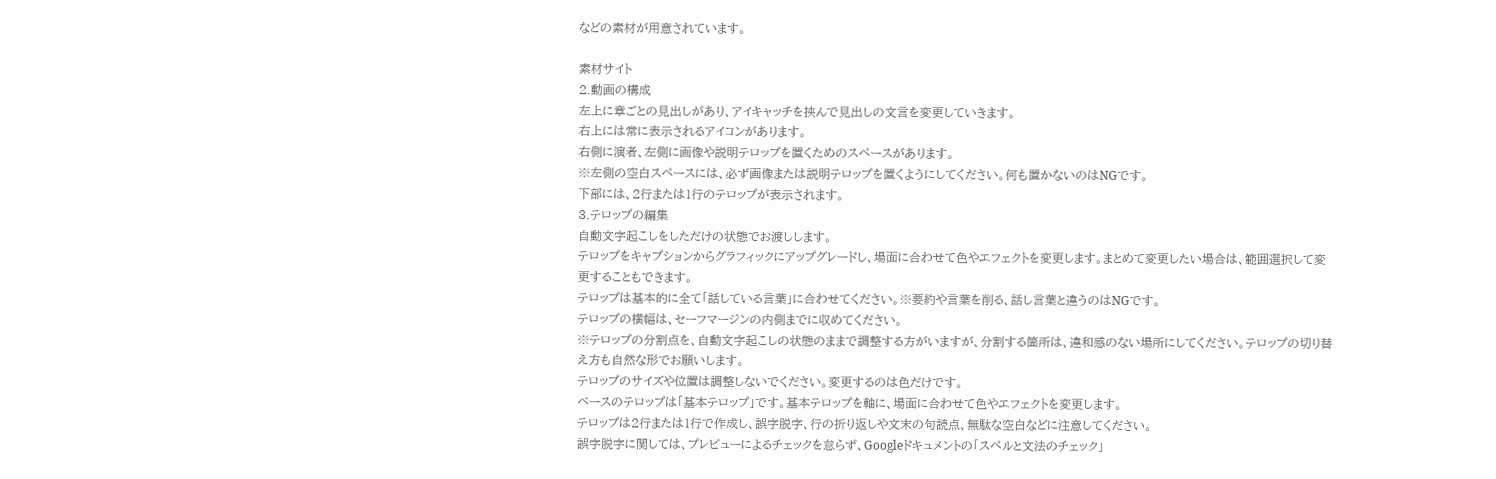などの素材が用意されています。

素材サイト
2.動画の構成
左上に章ごとの見出しがあり、アイキャッチを挟んで見出しの文言を変更していきます。
右上には常に表示されるアイコンがあります。
右側に演者、左側に画像や説明テロップを置くためのスペースがあります。
※左側の空白スペースには、必ず画像または説明テロップを置くようにしてください。何も置かないのはNGです。
下部には、2行または1行のテロップが表示されます。
3.テロップの編集
自動文字起こしをしただけの状態でお渡しします。
テロップをキャプションからグラフィックにアップグレードし、場面に合わせて色やエフェクトを変更します。まとめて変更したい場合は、範囲選択して変更することもできます。
テロップは基本的に全て「話している言葉」に合わせてください。※要約や言葉を削る、話し言葉と違うのはNGです。
テロップの横幅は、セーフマージンの内側までに収めてください。
※テロップの分割点を、自動文字起こしの状態のままで調整する方がいますが、分割する箇所は、違和感のない場所にしてください。テロップの切り替え方も自然な形でお願いします。
テロップのサイズや位置は調整しないでください。変更するのは色だけです。
ベースのテロップは「基本テロップ」です。基本テロップを軸に、場面に合わせて色やエフェクトを変更します。
テロップは2行または1行で作成し、誤字脱字、行の折り返しや文末の句読点、無駄な空白などに注意してください。
誤字脱字に関しては、プレビューによるチェックを怠らず、Googleドキュメントの「スペルと文法のチェック」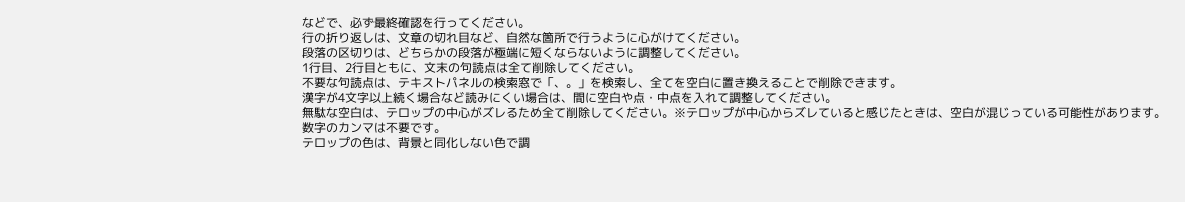などで、必ず最終確認を行ってください。
行の折り返しは、文章の切れ目など、自然な箇所で行うように心がけてください。
段落の区切りは、どちらかの段落が極端に短くならないように調整してください。
1行目、2行目ともに、文末の句読点は全て削除してください。
不要な句読点は、テキストパネルの検索窓で「、。」を検索し、全てを空白に置き換えることで削除できます。
漢字が4文字以上続く場合など読みにくい場合は、間に空白や点・中点を入れて調整してください。
無駄な空白は、テロップの中心がズレるため全て削除してください。※テロップが中心からズレていると感じたときは、空白が混じっている可能性があります。
数字のカンマは不要です。
テロップの色は、背景と同化しない色で調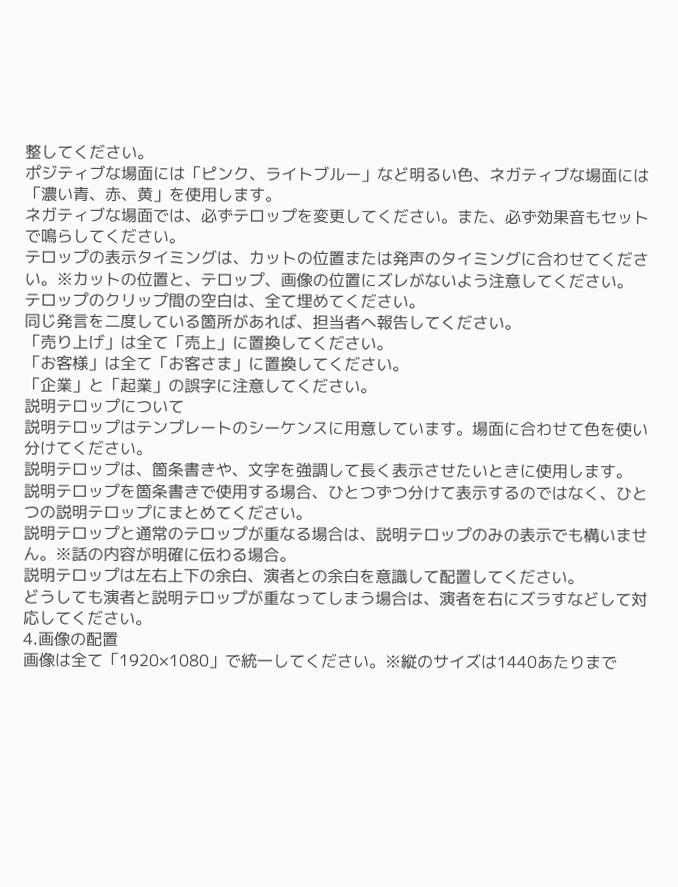整してください。
ポジティブな場面には「ピンク、ライトブルー」など明るい色、ネガティブな場面には「濃い青、赤、黄」を使用します。
ネガティブな場面では、必ずテロップを変更してください。また、必ず効果音もセットで鳴らしてください。
テロップの表示タイミングは、カットの位置または発声のタイミングに合わせてください。※カットの位置と、テロップ、画像の位置にズレがないよう注意してください。
テロップのクリップ間の空白は、全て埋めてください。
同じ発言を二度している箇所があれば、担当者へ報告してください。
「売り上げ」は全て「売上」に置換してください。
「お客様」は全て「お客さま」に置換してください。
「企業」と「起業」の誤字に注意してください。
説明テロップについて
説明テロップはテンプレートのシーケンスに用意しています。場面に合わせて色を使い分けてください。
説明テロップは、箇条書きや、文字を強調して長く表示させたいときに使用します。
説明テロップを箇条書きで使用する場合、ひとつずつ分けて表示するのではなく、ひとつの説明テロップにまとめてください。
説明テロップと通常のテロップが重なる場合は、説明テロップのみの表示でも構いません。※話の内容が明確に伝わる場合。
説明テロップは左右上下の余白、演者との余白を意識して配置してください。
どうしても演者と説明テロップが重なってしまう場合は、演者を右にズラすなどして対応してください。
4.画像の配置
画像は全て「1920×1080」で統一してください。※縦のサイズは1440あたりまで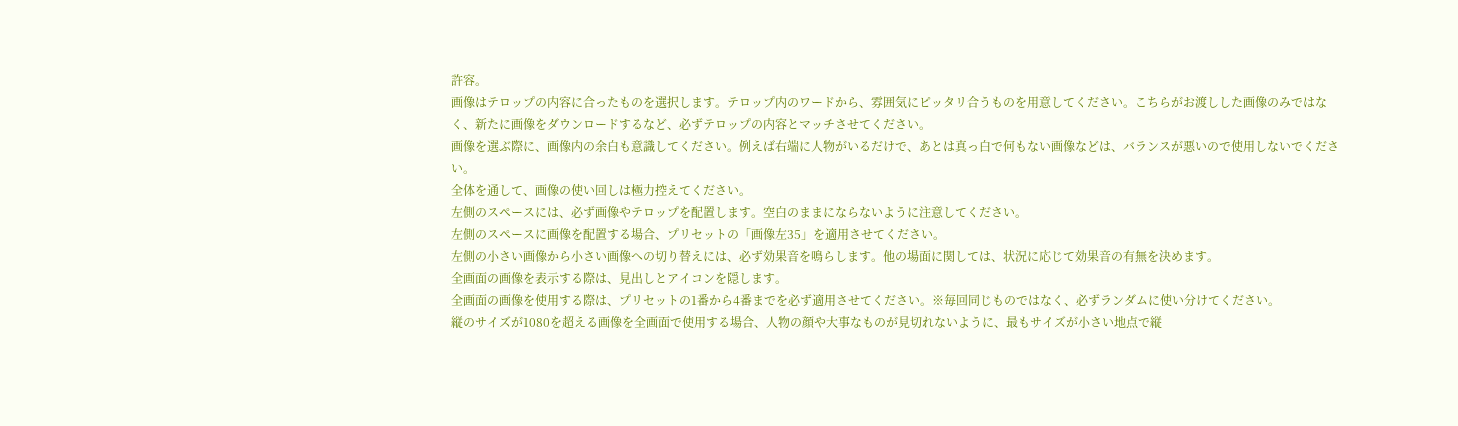許容。
画像はテロップの内容に合ったものを選択します。テロップ内のワードから、雰囲気にピッタリ合うものを用意してください。こちらがお渡しした画像のみではなく、新たに画像をダウンロードするなど、必ずテロップの内容とマッチさせてください。
画像を選ぶ際に、画像内の余白も意識してください。例えば右端に人物がいるだけで、あとは真っ白で何もない画像などは、バランスが悪いので使用しないでください。
全体を通して、画像の使い回しは極力控えてください。
左側のスペースには、必ず画像やテロップを配置します。空白のままにならないように注意してください。
左側のスペースに画像を配置する場合、プリセットの「画像左35」を適用させてください。
左側の小さい画像から小さい画像への切り替えには、必ず効果音を鳴らします。他の場面に関しては、状況に応じて効果音の有無を決めます。
全画面の画像を表示する際は、見出しとアイコンを隠します。
全画面の画像を使用する際は、プリセットの1番から4番までを必ず適用させてください。※毎回同じものではなく、必ずランダムに使い分けてください。
縦のサイズが1080を超える画像を全画面で使用する場合、人物の顔や大事なものが見切れないように、最もサイズが小さい地点で縦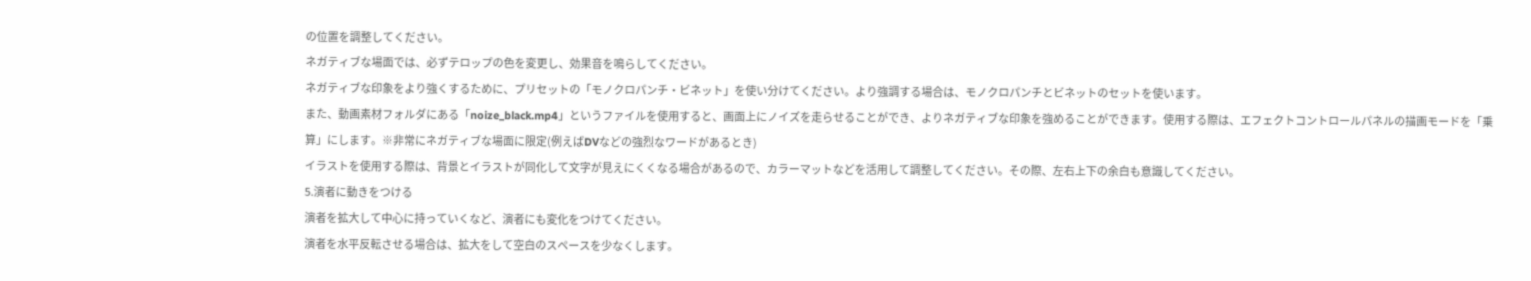の位置を調整してください。
ネガティブな場面では、必ずテロップの色を変更し、効果音を鳴らしてください。
ネガティブな印象をより強くするために、プリセットの「モノクロパンチ・ビネット」を使い分けてください。より強調する場合は、モノクロパンチとビネットのセットを使います。
また、動画素材フォルダにある「noize_black.mp4」というファイルを使用すると、画面上にノイズを走らせることができ、よりネガティブな印象を強めることができます。使用する際は、エフェクトコントロールパネルの描画モードを「乗算」にします。※非常にネガティブな場面に限定(例えばDVなどの強烈なワードがあるとき)
イラストを使用する際は、背景とイラストが同化して文字が見えにくくなる場合があるので、カラーマットなどを活用して調整してください。その際、左右上下の余白も意識してください。
5.演者に動きをつける
演者を拡大して中心に持っていくなど、演者にも変化をつけてください。
演者を水平反転させる場合は、拡大をして空白のスペースを少なくします。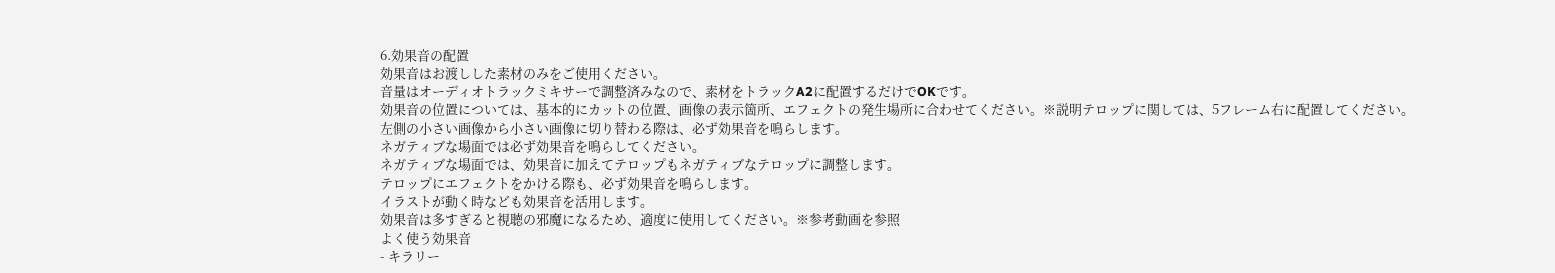6.効果音の配置
効果音はお渡しした素材のみをご使用ください。
音量はオーディオトラックミキサーで調整済みなので、素材をトラックA2に配置するだけでOKです。
効果音の位置については、基本的にカットの位置、画像の表示箇所、エフェクトの発生場所に合わせてください。※説明テロップに関しては、5フレーム右に配置してください。
左側の小さい画像から小さい画像に切り替わる際は、必ず効果音を鳴らします。
ネガティブな場面では必ず効果音を鳴らしてください。
ネガティブな場面では、効果音に加えてテロップもネガティブなテロップに調整します。
テロップにエフェクトをかける際も、必ず効果音を鳴らします。
イラストが動く時なども効果音を活用します。
効果音は多すぎると視聴の邪魔になるため、適度に使用してください。※参考動画を参照
よく使う効果音
- キラリー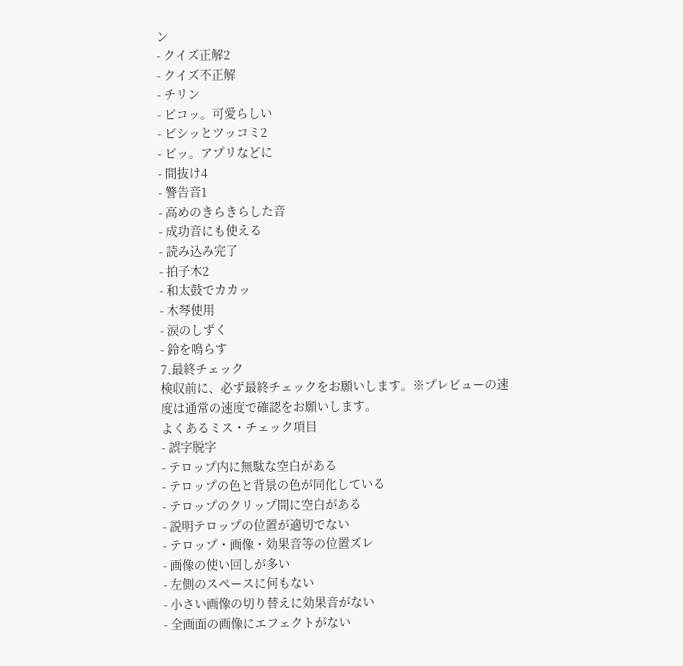ン
- クイズ正解2
- クイズ不正解
- チリン
- ピコッ。可愛らしい
- ビシッとツッコミ2
- ピッ。アプリなどに
- 間抜け4
- 警告音1
- 高めのきらきらした音
- 成功音にも使える
- 読み込み完了
- 拍子木2
- 和太鼓でカカッ
- 木琴使用
- 涙のしずく
- 鈴を鳴らす
7.最終チェック
検収前に、必ず最終チェックをお願いします。※プレビューの速度は通常の速度で確認をお願いします。
よくあるミス・チェック項目
- 誤字脱字
- テロップ内に無駄な空白がある
- テロップの色と背景の色が同化している
- テロップのクリップ間に空白がある
- 説明テロップの位置が適切でない
- テロップ・画像・効果音等の位置ズレ
- 画像の使い回しが多い
- 左側のスペースに何もない
- 小さい画像の切り替えに効果音がない
- 全画面の画像にエフェクトがない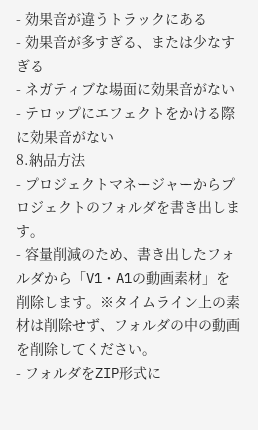- 効果音が違うトラックにある
- 効果音が多すぎる、または少なすぎる
- ネガティブな場面に効果音がない
- テロップにエフェクトをかける際に効果音がない
8.納品方法
- プロジェクトマネージャーからプロジェクトのフォルダを書き出します。
- 容量削減のため、書き出したフォルダから「V1・A1の動画素材」を削除します。※タイムライン上の素材は削除せず、フォルダの中の動画を削除してください。
- フォルダをZIP形式に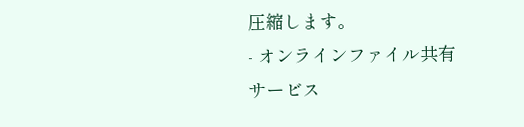圧縮します。
- オンラインファイル共有サービス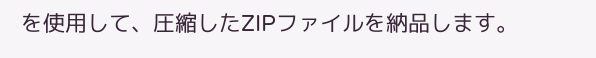を使用して、圧縮したZIPファイルを納品します。